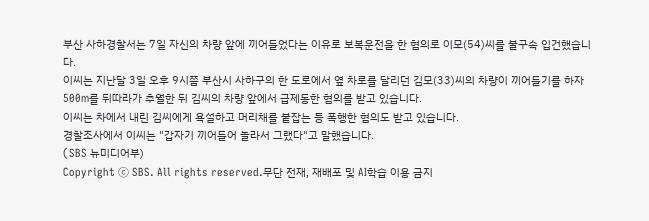부산 사하경찰서는 7일 자신의 차량 앞에 끼어들었다는 이유로 보복운전을 한 혐의로 이모(54)씨를 불구속 입건했습니다.
이씨는 지난달 3일 오후 9시쯤 부산시 사하구의 한 도로에서 옆 차로를 달리던 김모(33)씨의 차량이 끼어들기를 하자 500m를 뒤따라가 추월한 뒤 김씨의 차량 앞에서 급제동한 혐의를 받고 있습니다.
이씨는 차에서 내린 김씨에게 욕설하고 머리채를 붙잡는 등 폭행한 혐의도 받고 있습니다.
경찰조사에서 이씨는 "갑자기 끼어들어 놀라서 그랬다"고 말했습니다.
(SBS 뉴미디어부)
Copyright Ⓒ SBS. All rights reserved.무단 전재, 재배포 및 AI학습 이용 금지